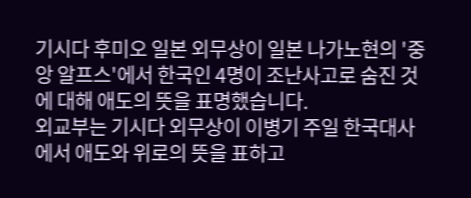기시다 후미오 일본 외무상이 일본 나가노현의 '중앙 알프스'에서 한국인 4명이 조난사고로 숨진 것에 대해 애도의 뜻을 표명했습니다.
외교부는 기시다 외무상이 이병기 주일 한국대사에서 애도와 위로의 뜻을 표하고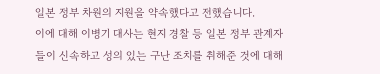일본 정부 차원의 지원을 약속했다고 전했습니다.
이에 대해 이병기 대사는 현지 경찰 등 일본 정부 관계자들이 신속하고 성의 있는 구난 조치를 취해준 것에 대해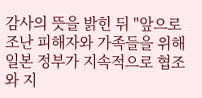감사의 뜻을 밝힌 뒤 "앞으로 조난 피해자와 가족들을 위해 일본 정부가 지속적으로 협조와 지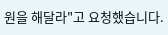원을 해달라"고 요청했습니다.